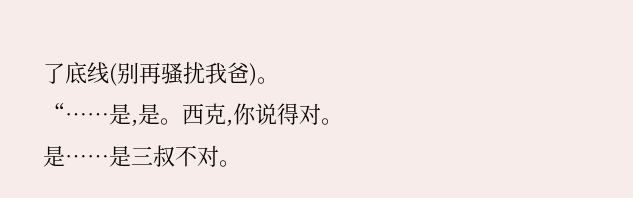了底线(别再骚扰我爸)。
“……是,是。西克,你说得对。是……是三叔不对。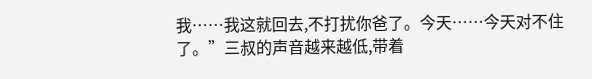我……我这就回去,不打扰你爸了。今天……今天对不住了。”三叔的声音越来越低,带着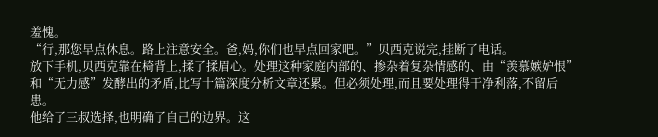羞愧。
“行,那您早点休息。路上注意安全。爸,妈,你们也早点回家吧。”贝西克说完,挂断了电话。
放下手机,贝西克靠在椅背上,揉了揉眉心。处理这种家庭内部的、掺杂着复杂情感的、由“羡慕嫉妒恨”和“无力感”发酵出的矛盾,比写十篇深度分析文章还累。但必须处理,而且要处理得干净利落,不留后患。
他给了三叔选择,也明确了自己的边界。这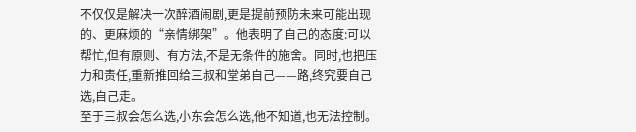不仅仅是解决一次醉酒闹剧,更是提前预防未来可能出现的、更麻烦的“亲情绑架”。他表明了自己的态度:可以帮忙,但有原则、有方法,不是无条件的施舍。同时,也把压力和责任,重新推回给三叔和堂弟自己——路,终究要自己选,自己走。
至于三叔会怎么选,小东会怎么选,他不知道,也无法控制。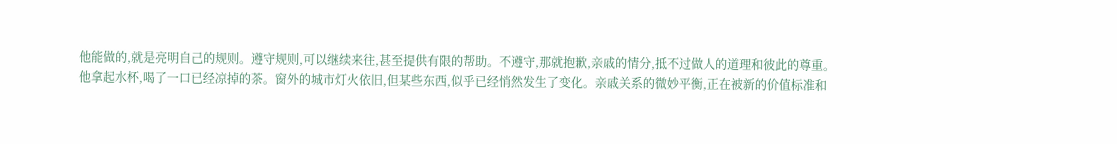他能做的,就是亮明自己的规则。遵守规则,可以继续来往,甚至提供有限的帮助。不遵守,那就抱歉,亲戚的情分,抵不过做人的道理和彼此的尊重。
他拿起水杯,喝了一口已经凉掉的茶。窗外的城市灯火依旧,但某些东西,似乎已经悄然发生了变化。亲戚关系的微妙平衡,正在被新的价值标准和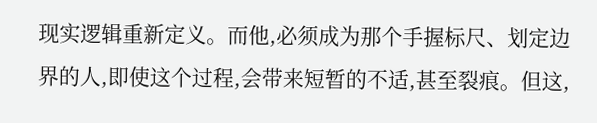现实逻辑重新定义。而他,必须成为那个手握标尺、划定边界的人,即使这个过程,会带来短暂的不适,甚至裂痕。但这,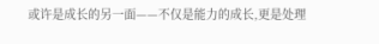或许是成长的另一面——不仅是能力的成长,更是处理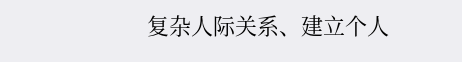复杂人际关系、建立个人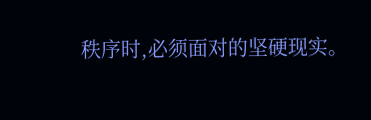秩序时,必须面对的坚硬现实。